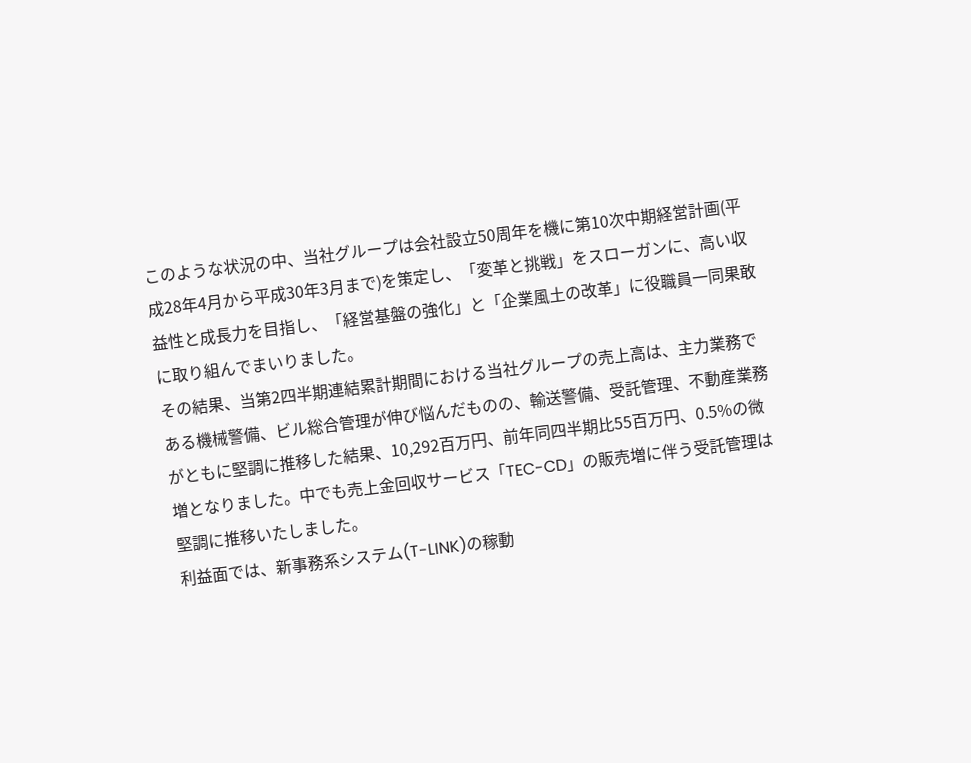このような状況の中、当社グループは会社設立50周年を機に第10次中期経営計画(平成28年4月から平成30年3月まで)を策定し、「変革と挑戦」をスローガンに、高い収益性と成長力を目指し、「経営基盤の強化」と「企業風土の改革」に役職員一同果敢に取り組んでまいりました。
その結果、当第2四半期連結累計期間における当社グループの売上高は、主力業務である機械警備、ビル総合管理が伸び悩んだものの、輸送警備、受託管理、不動産業務がともに堅調に推移した結果、10,292百万円、前年同四半期比55百万円、0.5%の微増となりました。中でも売上金回収サービス「TEC-CD」の販売増に伴う受託管理は堅調に推移いたしました。
利益面では、新事務系システム(T-LINK)の稼動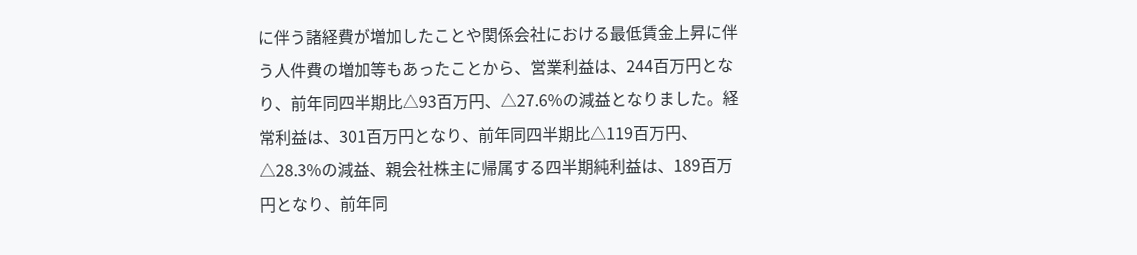に伴う諸経費が増加したことや関係会社における最低賃金上昇に伴う人件費の増加等もあったことから、営業利益は、244百万円となり、前年同四半期比△93百万円、△27.6%の減益となりました。経常利益は、301百万円となり、前年同四半期比△119百万円、△28.3%の減益、親会社株主に帰属する四半期純利益は、189百万円となり、前年同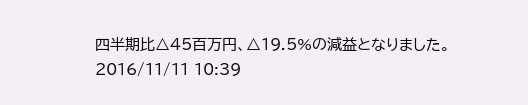四半期比△45百万円、△19.5%の減益となりました。
2016/11/11 10:39